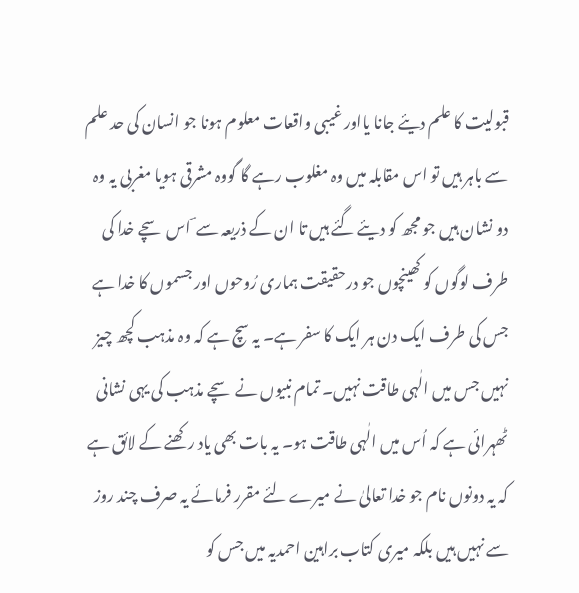قبولیت کا علم دیئے جانا یااور غیبی واقعات معلوم ہونا جو انسان کی حد علم سے باہر ہیں تو اس مقابلہ میں وہ مغلوب رہے گا گووہ مشرقی ہویا مغربی یہ وہ دو نشان ہیں جو مجھ کو دیئے گئے ہیں تا ان کے ذریعہ سے ؔ اس سچے خدا کی طرف لوگوں کو کھینچوں جو درحقیقت ہماری رُوحوں اور جسموں کا خدا ہے جس کی طرف ایک دن ہر ایک کا سفر ہے۔ یہ سچ ہے کہ وہ مذہب کچھ چیز نہیں جس میں الٰہی طاقت نہیں۔ تمام نبیوں نے سچے مذہب کی یہی نشانی ٹھہرائی ہے کہ اُس میں الٰہی طاقت ہو۔ یہ بات بھی یاد رکھنے کے لائق ہے کہ یہ دونوں نام جو خدا تعالیٰ نے میرے لئے مقرر فرمائے یہ صرف چند روز سے نہیں ہیں بلکہ میری کتاب براہین احمدیہ میں جس کو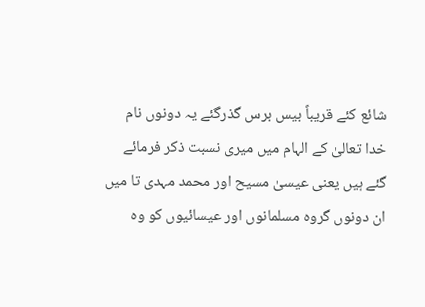شائع کئے قریباً بیس برس گذرگئے یہ دونوں نام خدا تعالیٰ کے الہام میں میری نسبت ذکر فرمائے گئے ہیں یعنی عیسیٰ مسیح اور محمد مہدی تا میں ان دونوں گروہ مسلمانوں اور عیسائیوں کو وہ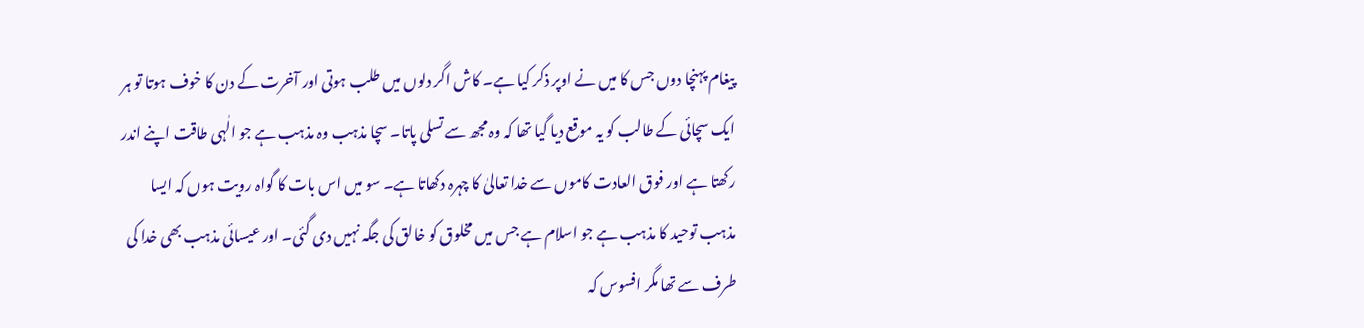پیغام پہنچا دوں جس کا میں نے اوپر ذکر کیا ہے۔ کاش اگر دلوں میں طلب ہوتی اور آخرت کے دن کا خوف ہوتا تو ہر ایک سچائی کے طالب کو یہ موقع دیا گیا تھا کہ وہ مجھ سے تسلی پاتا۔ سچا مذہب وہ مذہب ہے جو الٰہی طاقت اپنے اندر رکھتا ہے اور فوق العادت کاموں سے خدا تعالیٰ کا چہرہ دکھاتا ہے۔ سو میں اس بات کا گواہ رویت ہوں کہ ایسا مذہب توحید کا مذہب ہے جو اسلام ہے جس میں مخلوق کو خالق کی جگہ نہیں دی گئی۔ اور عیسائی مذہب بھی خدا کی طرف سے تھا مگر افسوس کہ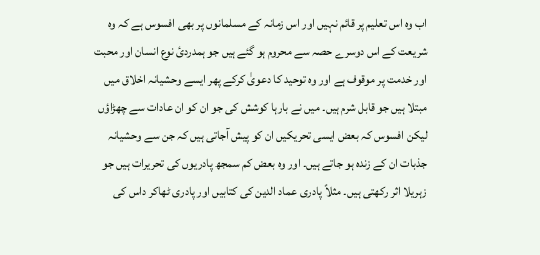اب وہ اس تعلیم پر قائم نہیں اور اس زمانہ کے مسلمانوں پر بھی افسوس ہے کہ وہ شریعت کے اس دوسرے حصہ سے محروم ہو گئے ہیں جو ہمدردئ نوع انسان اور محبت اور خدمت پر موقوف ہے اور وہ توحید کا دعویٰ کرکے پھر ایسے وحشیانہ اخلاق میں مبتلا ہیں جو قابل شرم ہیں۔ میں نے بارہا کوشش کی جو ان کو ان عادات سے چھڑاؤں لیکن افسوس کہ بعض ایسی تحریکیں ان کو پیش آجاتی ہیں کہ جن سے وحشیانہ جذبات ان کے زندہ ہو جاتے ہیں۔ اور وہ بعض کم سمجھ پادریوں کی تحریرات ہیں جو زہریلا اثر رکھتی ہیں۔ مثلاً پادری عماد الدین کی کتابیں اور پادری ٹھاکر داس کی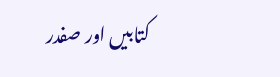کتابیں اور صفدر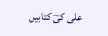علی کیؔ کتابیں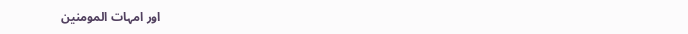اور امہات المومنین